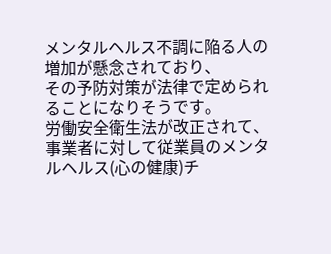メンタルヘルス不調に陥る人の増加が懸念されており、
その予防対策が法律で定められることになりそうです。
労働安全衛生法が改正されて、
事業者に対して従業員のメンタルヘルス(心の健康)チ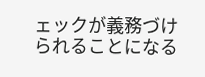ェックが義務づけられることになる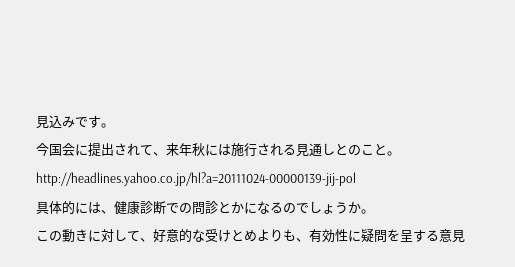見込みです。
今国会に提出されて、来年秋には施行される見通しとのこと。
http://headlines.yahoo.co.jp/hl?a=20111024-00000139-jij-pol
具体的には、健康診断での問診とかになるのでしょうか。
この動きに対して、好意的な受けとめよりも、有効性に疑問を呈する意見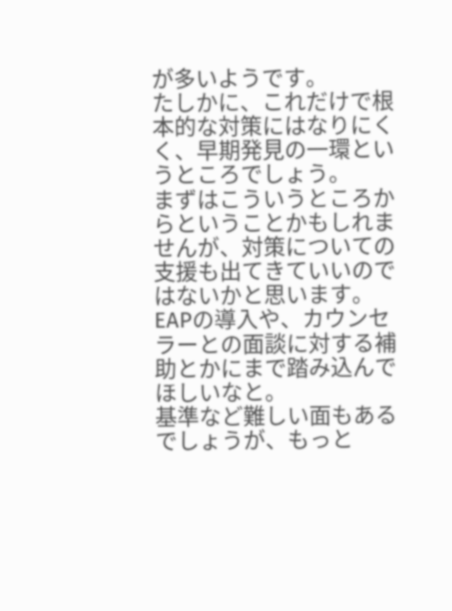が多いようです。
たしかに、これだけで根本的な対策にはなりにくく、早期発見の一環というところでしょう。
まずはこういうところからということかもしれませんが、対策についての支援も出てきていいのではないかと思います。
EAPの導入や、カウンセラーとの面談に対する補助とかにまで踏み込んでほしいなと。
基準など難しい面もあるでしょうが、もっと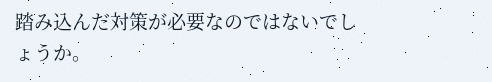踏み込んだ対策が必要なのではないでしょうか。